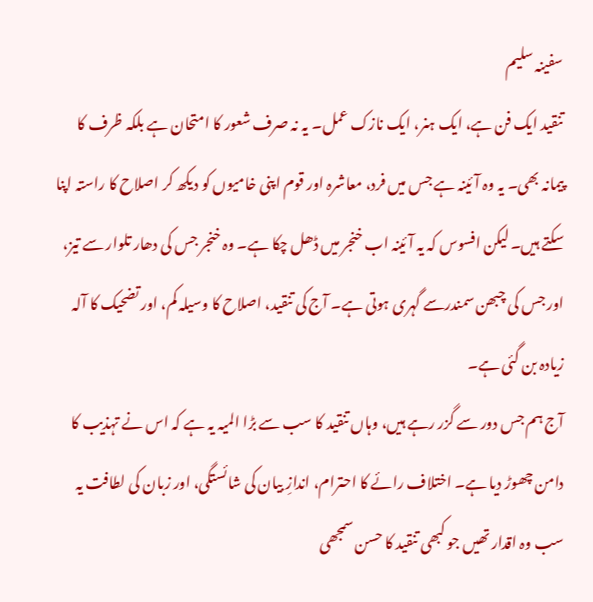سفینہ سلیم
تنقید ایک فن ہے، ایک ہنر، ایک نازک عمل۔ یہ نہ صرف شعور کا امتحان ہے بلکہ ظرف کا پیمانہ بھی۔ یہ وہ آئینہ ہے جس میں فرد، معاشرہ اور قوم اپنی خامیوں کو دیکھ کر اصلاح کا راستہ اپنا سکتے ہیں۔ لیکن افسوس کہ یہ آئینہ اب خنجر میں ڈھل چکا ہے۔ وہ خنجر جس کی دھار تلوار سے تیز، اور جس کی چبھن سمندرسے گہری ہوتی ہے۔ آج کی تنقید، اصلاح کا وسیلہ کم، اور تضحیک کا آلہ زیادہ بن گئی ہے۔
آج ہم جس دور سے گزر رہے ہیں، وہاں تنقید کا سب سے بڑا المیہ یہ ہے کہ اس نے تہذیب کا دامن چھوڑ دیا ہے۔ اختلاف رائے کا احترام، اندازِ بیان کی شائستگی، اور زبان کی لطافت یہ سب وہ اقدار تھیں جو کبھی تنقید کا حسن سمجھی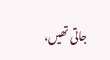جاتی تھیں،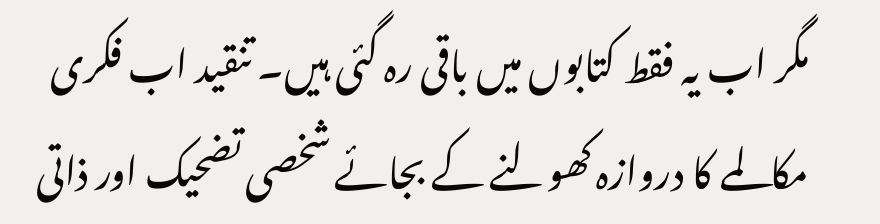مگر اب یہ فقط کتابوں میں باقی رہ گئی ہیں۔ تنقید اب فکری مکالمے کا دروازہ کھولنے کے بجائے شخصی تضحیک اور ذاتی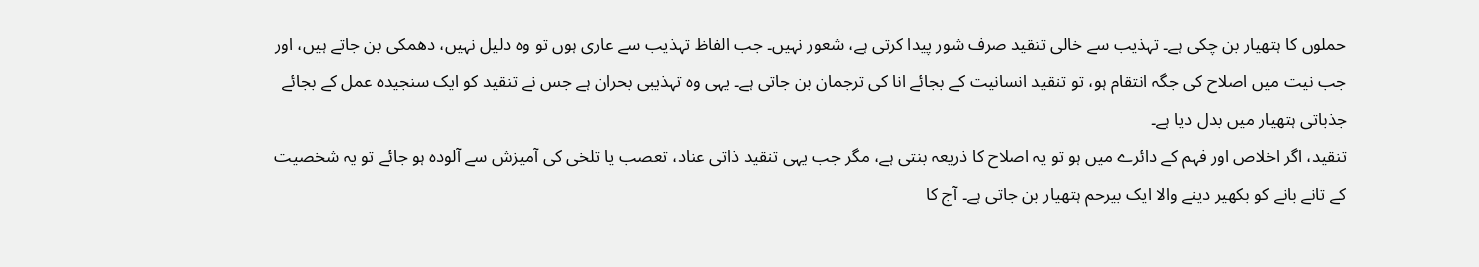حملوں کا ہتھیار بن چکی ہے۔ تہذیب سے خالی تنقید صرف شور پیدا کرتی ہے، شعور نہیں۔ جب الفاظ تہذیب سے عاری ہوں تو وہ دلیل نہیں، دھمکی بن جاتے ہیں، اور جب نیت میں اصلاح کی جگہ انتقام ہو، تو تنقید انسانیت کے بجائے انا کی ترجمان بن جاتی ہے۔ یہی وہ تہذیبی بحران ہے جس نے تنقید کو ایک سنجیدہ عمل کے بجائے جذباتی ہتھیار میں بدل دیا ہے۔
تنقید، اگر اخلاص اور فہم کے دائرے میں ہو تو یہ اصلاح کا ذریعہ بنتی ہے، مگر جب یہی تنقید ذاتی عناد، تعصب یا تلخی کی آمیزش سے آلودہ ہو جائے تو یہ شخصیت کے تانے بانے کو بکھیر دینے والا ایک بیرحم ہتھیار بن جاتی ہے۔ آج کا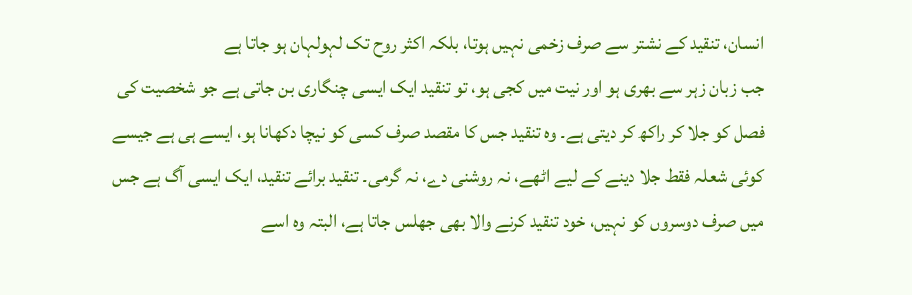انسان، تنقید کے نشتر سے صرف زخمی نہیں ہوتا، بلکہ اکثر روح تک لہولہان ہو جاتا ہے
جب زبان زہر سے بھری ہو اور نیت میں کجی ہو، تو تنقید ایک ایسی چنگاری بن جاتی ہے جو شخصیت کی فصل کو جلا کر راکھ کر دیتی ہے۔ وہ تنقید جس کا مقصد صرف کسی کو نیچا دکھانا ہو، ایسے ہی ہے جیسے کوئی شعلہ فقط جلا دینے کے لیے اٹھے، نہ روشنی دے، نہ گرمی۔ تنقید برائے تنقید، ایک ایسی آگ ہے جس میں صرف دوسروں کو نہیں، خود تنقید کرنے والا بھی جھلس جاتا ہے، البتہ وہ اسے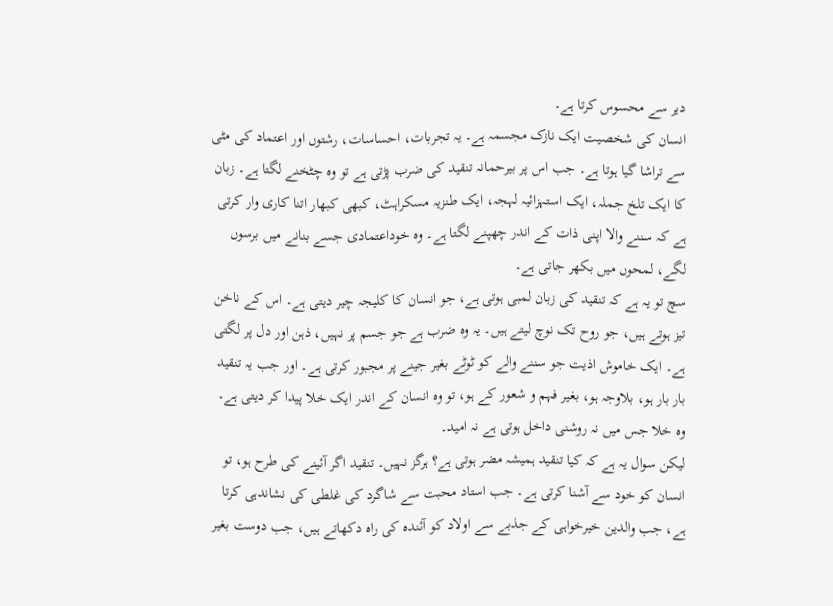دیر سے محسوس کرتا ہے۔
انسان کی شخصیت ایک نازک مجسمہ ہے۔ یہ تجربات، احساسات، رشتوں اور اعتماد کی مٹی سے تراشا گیا ہوتا ہے۔ جب اس پر بیرحمانہ تنقید کی ضرب پڑتی ہے تو وہ چٹخنے لگتا ہے۔ زبان کا ایک تلخ جملہ، ایک استہزائیہ لہجہ، ایک طنزیہ مسکراہٹ، کبھی کبھار اتنا کاری وار کرتی ہے کہ سننے والا اپنی ذات کے اندر چھپنے لگتا ہے۔ وہ خوداعتمادی جسے بنانے میں برسوں لگے، لمحوں میں بکھر جاتی ہے۔
سچ تو یہ ہے کہ تنقید کی زبان لمبی ہوتی ہے، جو انسان کا کلیجہ چیر دیتی ہے۔ اس کے ناخن تیز ہوتے ہیں، جو روح تک نوچ لیتے ہیں۔ یہ وہ ضرب ہے جو جسم پر نہیں، ذہن اور دل پر لگتی ہے۔ ایک خاموش اذیت جو سننے والے کو ٹوٹے بغیر جینے پر مجبور کرتی ہے۔ اور جب یہ تنقید بار بار ہو، بلاوجہ ہو، بغیر فہم و شعور کے ہو، تو وہ انسان کے اندر ایک خلا پیدا کر دیتی ہے۔ وہ خلا جس میں نہ روشنی داخل ہوتی ہے نہ امید۔
لیکن سوال یہ ہے کہ کیا تنقید ہمیشہ مضر ہوتی ہے؟ ہرگز نہیں۔ تنقید اگر آئینے کی طرح ہو، تو انسان کو خود سے آشنا کرتی ہے۔ جب استاد محبت سے شاگرد کی غلطی کی نشاندہی کرتا ہے، جب والدین خیرخواہی کے جذبے سے اولاد کو آئندہ کی راہ دکھاتے ہیں، جب دوست بغیر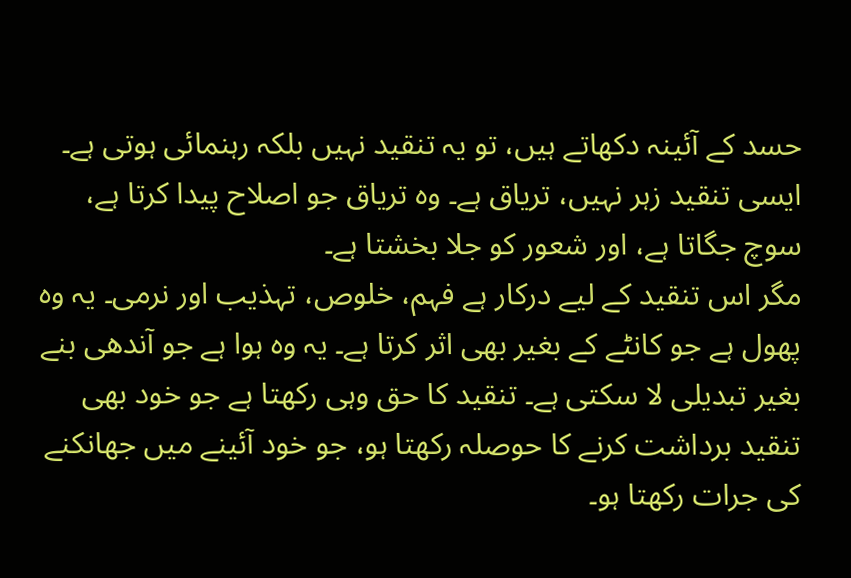حسد کے آئینہ دکھاتے ہیں، تو یہ تنقید نہیں بلکہ رہنمائی ہوتی ہے۔ ایسی تنقید زہر نہیں، تریاق ہے۔ وہ تریاق جو اصلاح پیدا کرتا ہے، سوچ جگاتا ہے، اور شعور کو جلا بخشتا ہے۔
مگر اس تنقید کے لیے درکار ہے فہم، خلوص، تہذیب اور نرمی۔ یہ وہ پھول ہے جو کانٹے کے بغیر بھی اثر کرتا ہے۔ یہ وہ ہوا ہے جو آندھی بنے بغیر تبدیلی لا سکتی ہے۔ تنقید کا حق وہی رکھتا ہے جو خود بھی تنقید برداشت کرنے کا حوصلہ رکھتا ہو، جو خود آئینے میں جھانکنے کی جرات رکھتا ہو۔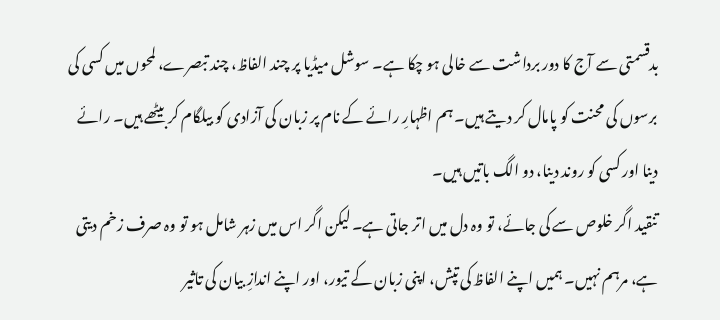بدقسمتی سے آج کا دور برداشت سے خالی ہو چکا ہے۔ سوشل میڈیا پر چند الفاظ، چند تبصرے، لمحوں میں کسی کی برسوں کی محنت کو پامال کر دیتے ہیں۔ ہم اظہارِ رائے کے نام پر زبان کی آزادی کو بیلگام کر بیٹھے ہیں۔ رائے دینا اور کسی کو روند دینا، دو الگ باتیں ہیں۔
تنقید اگر خلوص سے کی جائے، تو وہ دل میں اتر جاتی ہے۔ لیکن اگر اس میں زہر شامل ہو تو وہ صرف زخم دیتی ہے، مرہم نہیں۔ ہمیں اپنے الفاظ کی تپش، اپنی زبان کے تیور، اور اپنے اندازِ بیان کی تاثیر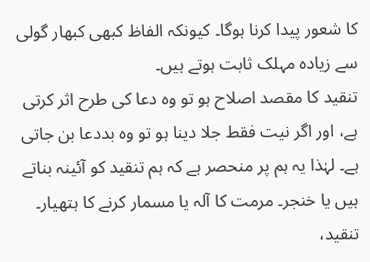کا شعور پیدا کرنا ہوگا۔ کیونکہ الفاظ کبھی کبھار گولی سے زیادہ مہلک ثابت ہوتے ہیں۔
تنقید کا مقصد اصلاح ہو تو وہ دعا کی طرح اثر کرتی ہے، اور اگر نیت فقط جلا دینا ہو تو وہ بددعا بن جاتی ہے۔ لہٰذا یہ ہم پر منحصر ہے کہ ہم تنقید کو آئینہ بناتے ہیں یا خنجر۔ مرمت کا آلہ یا مسمار کرنے کا ہتھیار۔
تنقید،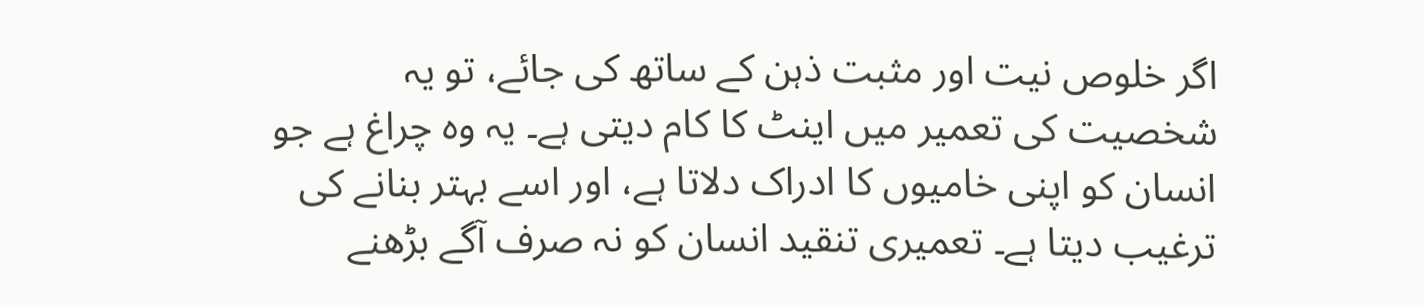اگر خلوص نیت اور مثبت ذہن کے ساتھ کی جائے، تو یہ شخصیت کی تعمیر میں اینٹ کا کام دیتی ہے۔ یہ وہ چراغ ہے جو انسان کو اپنی خامیوں کا ادراک دلاتا ہے، اور اسے بہتر بنانے کی ترغیب دیتا ہے۔ تعمیری تنقید انسان کو نہ صرف آگے بڑھنے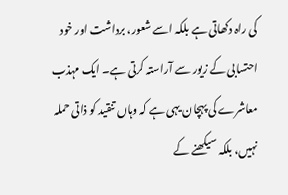کی راہ دکھاتی ہے بلکہ اسے شعور، برداشت اور خود احتسابی کے زیور سے آراستہ کرتی ہے۔ ایک مہذب معاشرے کی پہچان یہی ہے کہ وہاں تنقید کو ذاتی حملہ نہیں، بلکہ سیکھنے کے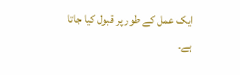ایک عمل کے طور پر قبول کیا جاتا ہے۔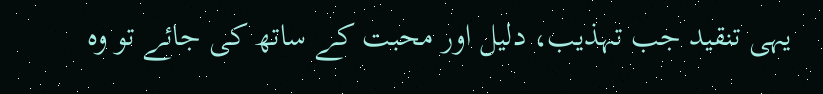یہی تنقید جب تہذیب، دلیل اور محبت کے ساتھ کی جائے تو وہ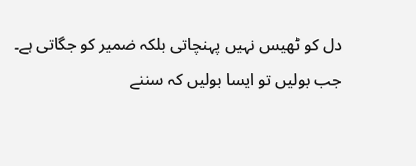دل کو ٹھیس نہیں پہنچاتی بلکہ ضمیر کو جگاتی ہے۔
جب بولیں تو ایسا بولیں کہ سننے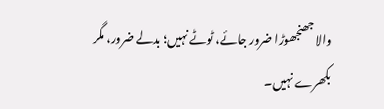والا جھنجھوڑا ضرور جائے، ٹوٹے نہیں؛ بدلے ضرور، مگر بکھرے نہیں۔